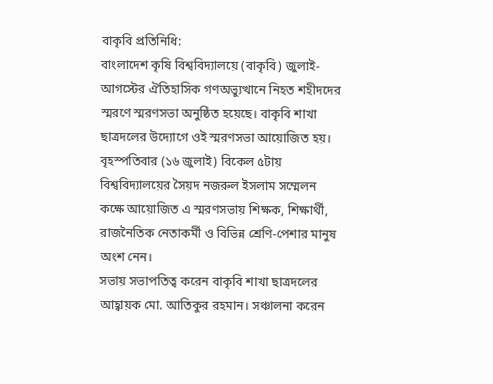বাকৃবি প্রতিনিধি:
বাংলাদেশ কৃষি বিশ্ববিদ্যালয়ে (বাকৃবি) জুলাই-আগস্টের ঐতিহাসিক গণঅভ্যুত্থানে নিহত শহীদদের স্মরণে স্মরণসভা অনুষ্ঠিত হয়েছে। বাকৃবি শাখা ছাত্রদলের উদ্যোগে ওই স্মরণসভা আয়োজিত হয়।
বৃহস্পতিবার (১৬ জুলাই) বিকেল ৫টায় বিশ্ববিদ্যালয়ের সৈয়দ নজরুল ইসলাম সম্মেলন কক্ষে আয়োজিত এ স্মরণসভায় শিক্ষক, শিক্ষার্থী, রাজনৈতিক নেতাকর্মী ও বিভিন্ন শ্রেণি-পেশার মানুষ অংশ নেন।
সভায় সভাপতিত্ব করেন বাকৃবি শাখা ছাত্রদলের আহ্বায়ক মো. আতিকুর রহমান। সঞ্চালনা করেন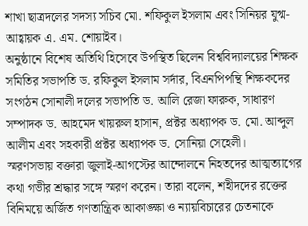শাখা ছাত্রদলের সদস্য সচিব মো. শফিকুল ইসলাম এবং সিনিয়র যুগ্ম-আহ্বায়ক এ. এম. শোয়াইব।
অনুষ্ঠানে বিশেষ অতিথি হিসেবে উপস্থিত ছিলেন বিশ্ববিদ্যালয়ের শিক্ষক সমিতির সভাপতি ড. রফিকুল ইসলাম সর্দার, বিএনপিপন্থি শিক্ষকদের সংগঠন সোনালী দলের সভাপতি ড. আলি রেজা ফারুক, সাধারণ সম্পাদক ড. আহমেদ খায়রুল হাসান, প্রক্টর অধ্যাপক ড. মো. আব্দুল আলীম এবং সহকারী প্রক্টর অধ্যাপক ড. সোনিয়া সেহেলী।
স্মরণসভায় বক্তারা জুলাই-আগস্টের আন্দোলনে নিহতদের আত্মত্যাগের কথা গভীর শ্রদ্ধার সঙ্গে স্মরণ করেন। তারা বলেন, শহীদদের রক্তের বিনিময়ে অর্জিত গণতান্ত্রিক আকাঙ্ক্ষা ও ন্যায়বিচারের চেতনাকে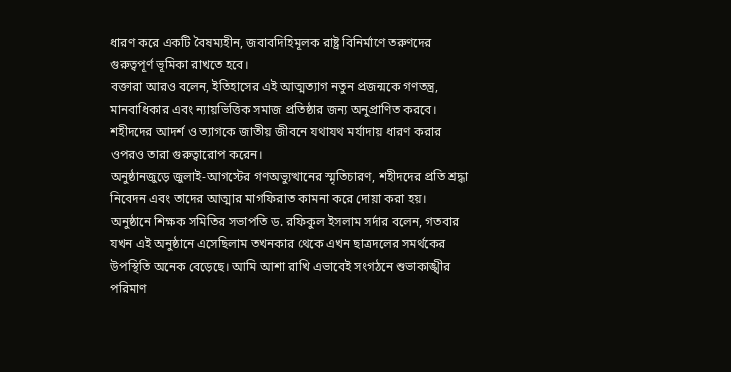ধারণ করে একটি বৈষম্যহীন, জবাবদিহিমূলক রাষ্ট্র বিনির্মাণে তরুণদের গুরুত্বপূর্ণ ভূমিকা রাখতে হবে।
বক্তারা আরও বলেন, ইতিহাসের এই আত্মত্যাগ নতুন প্রজন্মকে গণতন্ত্র, মানবাধিকার এবং ন্যায়ভিত্তিক সমাজ প্রতিষ্ঠার জন্য অনুপ্রাণিত করবে। শহীদদের আদর্শ ও ত্যাগকে জাতীয় জীবনে যথাযথ মর্যাদায় ধারণ করার ওপরও তারা গুরুত্বারোপ করেন।
অনুষ্ঠানজুড়ে জুলাই-আগস্টের গণঅভ্যুত্থানের স্মৃতিচারণ, শহীদদের প্রতি শ্রদ্ধা নিবেদন এবং তাদের আত্মার মাগফিরাত কামনা করে দোয়া করা হয়।
অনুষ্ঠানে শিক্ষক সমিতির সভাপতি ড. রফিকুল ইসলাম সর্দার বলেন, গতবার যখন এই অনুষ্ঠানে এসেছিলাম তখনকার থেকে এখন ছাত্রদলের সমর্থকের উপস্থিতি অনেক বেড়েছে। আমি আশা রাখি এভাবেই সংগঠনে শুভাকাঙ্খীর পরিমাণ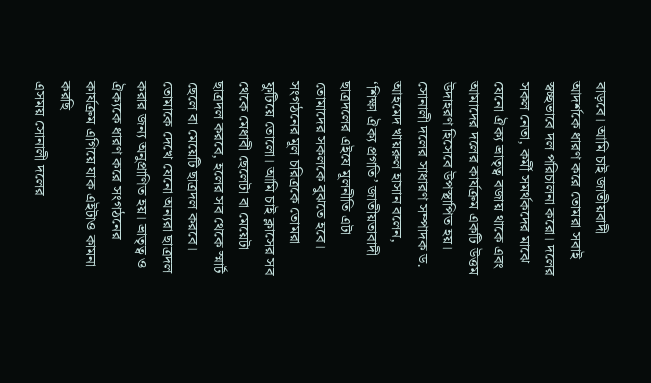বাড়বে। আমি চাই জাতীয়বাদী আদর্শকে ধারণ করে তোমরা সবাই স্বচ্ছভাবে দল পরিচালনা করো। দলের সকল নেতা, কর্মী সমর্থকদের মাঝে যেনো ঐক্য ভ্রাতৃত্ব বজায় থাকে এবং আমাদের দলের কার্যক্রম একটি উত্তম উদাহরণ হিসেবে উপস্থাপিত হয়।
সোনালী দলের সাধারণ সম্পাদক ড. আহমেদ খায়রুল হাসান বলেন, ‘শিক্ষা ঐক্য প্রগতি’ জাতীয়তাবাদী ছাত্রদলের এইযে মূলনীতি এটা তোমাদের সকলকে বুঝতে হবে। সংগঠনের মূল চরিত্রকে তোমরা ফুটিয়ে তোলো। আমি চাই ক্লাসের সব থেকে মেধাবী ছেলেটা বা মেয়েটা ছাত্রদল করবে, হলের সব থেকে স্মার্ট ছেলে বা মেয়েটি ছাত্রদল করবে। তোমাকে দেখে যেনো অন্যরা ছাত্রদল করার জন্য অনুপ্রাণিত হয়। ভ্রাতৃত্ব ও ঐক্যকে ধারণ করে সংগঠনের কার্যক্রম এগিয়ে যাক এইটাও কামনা করছি
এসময় সোনালী দলের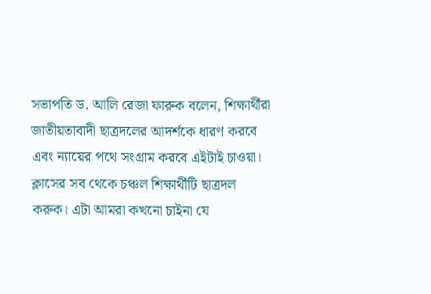সভাপতি ড. আলি রেজা ফারুক বলেন, শিক্ষার্থীরা জাতীয়তাবাদী ছাত্রদলের আদর্শকে ধারণ করবে এবং ন্যায়ের পথে সংগ্রাম করবে এইটাই চাওয়া। ক্লাসের সব থেকে চঞ্চল শিক্ষার্থীটি ছাত্রদল করুক। এটা আমরা কখনো চাইনা যে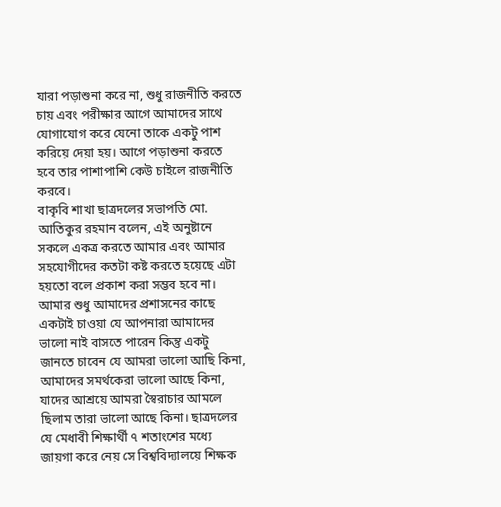যারা পড়াশুনা করে না, শুধু রাজনীতি করতে চায় এবং পরীক্ষার আগে আমাদের সাথে যোগাযোগ করে যেনো তাকে একটু পাশ করিয়ে দেয়া হয়। আগে পড়াশুনা করতে হবে তার পাশাপাশি কেউ চাইলে রাজনীতি করবে।
বাকৃবি শাখা ছাত্রদলের সভাপতি মো. আতিকুর রহমান বলেন, এই অনুষ্টানে সকলে একত্র করতে আমার এবং আমার সহযোগীদের কতটা কষ্ট করতে হয়েছে এটা হয়তো বলে প্রকাশ করা সম্ভব হবে না। আমার শুধু আমাদের প্রশাসনের কাছে একটাই চাওয়া যে আপনারা আমাদের ভালো নাই বাসতে পারেন কিন্তু একটু জানতে চাবেন যে আমরা ভালো আছি কিনা, আমাদের সমর্থকেরা ভালো আছে কিনা, যাদের আশ্রয়ে আমরা স্বৈরাচার আমলে ছিলাম তারা ভালো আছে কিনা। ছাত্রদলের যে মেধাবী শিক্ষার্থী ৭ শতাংশের মধ্যে জায়গা করে নেয় সে বিশ্ববিদ্যালয়ে শিক্ষক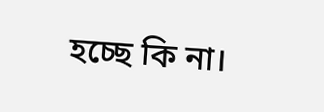হচ্ছে কি না।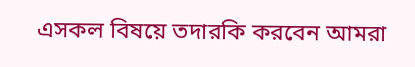এসকল বিষয়ে তদারকি করবেন আমরা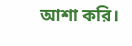আশা করি।